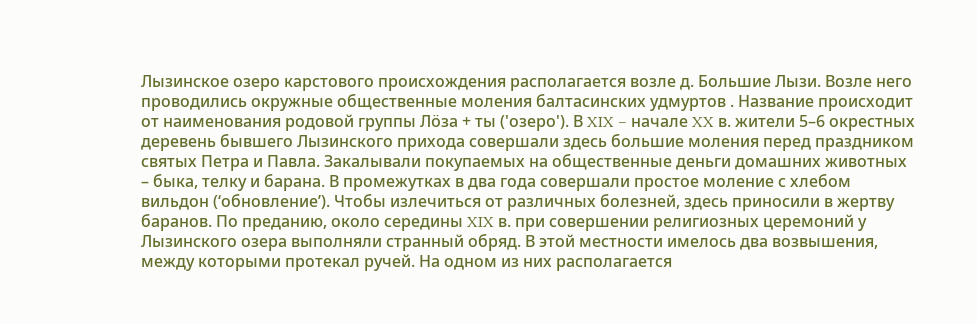Лызинское озеро карстового происхождения располагается возле д. Большие Лызи. Возле него проводились окружные общественные моления балтасинских удмуртов . Название происходит от наименования родовой группы Лӧза + ты ('озеро'). В XIX – начале XX в. жители 5–6 окрестных деревень бывшего Лызинского прихода совершали здесь большие моления перед праздником святых Петра и Павла. Закалывали покупаемых на общественные деньги домашних животных – быка, телку и барана. В промежутках в два года совершали простое моление с хлебом вильдон (‘обновление’). Чтобы излечиться от различных болезней, здесь приносили в жертву баранов. По преданию, около середины XIX в. при совершении религиозных церемоний у Лызинского озера выполняли странный обряд. В этой местности имелось два возвышения, между которыми протекал ручей. На одном из них располагается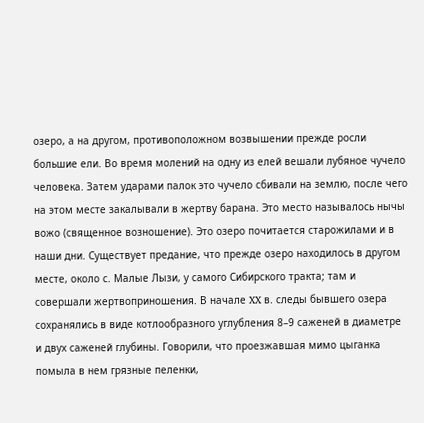озеро, а на другом, противоположном возвышении прежде росли большие ели. Во время молений на одну из елей вешали лубяное чучело человека. Затем ударами палок это чучело сбивали на землю, после чего на этом месте закалывали в жертву барана. Это место называлось нычы вожо (священное возношение). Это озеро почитается старожилами и в наши дни. Существует предание, что прежде озеро находилось в другом месте, около с. Малые Лызи, у самого Сибирского тракта; там и совершали жертвоприношения. В начале XX в. следы бывшего озера сохранялись в виде котлообразного углубления 8–9 саженей в диаметре и двух саженей глубины. Говорили, что проезжавшая мимо цыганка помыла в нем грязные пеленки,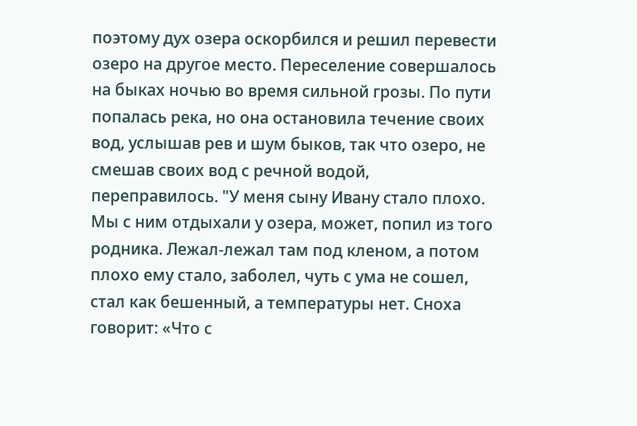поэтому дух озера оскорбился и решил перевести озеро на другое место. Переселение совершалось на быках ночью во время сильной грозы. По пути попалась река, но она остановила течение своих вод, услышав рев и шум быков, так что озеро, не смешав своих вод с речной водой, переправилось. "У меня сыну Ивану стало плохо. Мы с ним отдыхали у озера, может, попил из того родника. Лежал-лежал там под кленом, а потом плохо ему стало, заболел, чуть с ума не сошел, стал как бешенный, а температуры нет. Сноха говорит: «Что с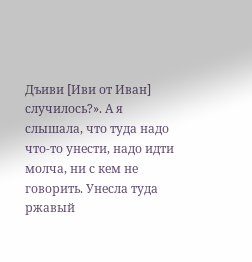Дъиви [Иви от Иван] случилось?». А я слышала, что туда надо что-то унести, надо идти молча, ни с кем не говорить. Унесла туда ржавый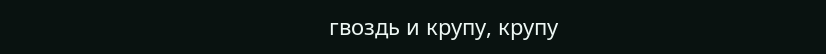гвоздь и крупу, крупу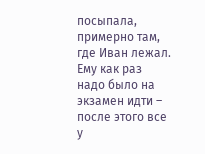посыпала, примерно там, где Иван лежал. Ему как раз надо было на экзамен идти – после этого все у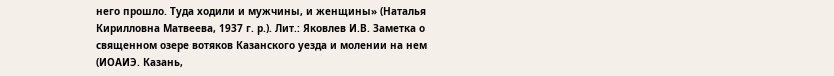него прошло. Туда ходили и мужчины, и женщины» (Наталья Кирилловна Матвеева, 1937 г. р.). Лит.: Яковлев И.В. Заметка о священном озере вотяков Казанского уезда и молении на нем (ИОАИЭ. Казань,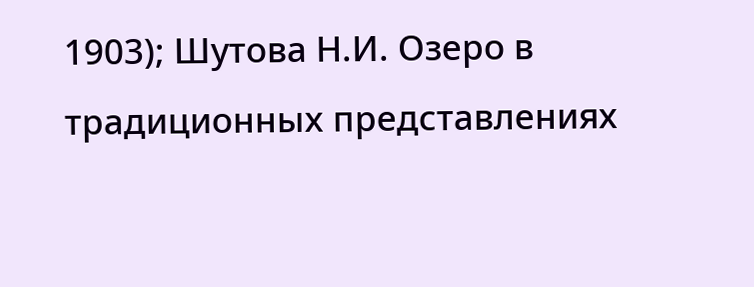1903); Шутова Н.И. Озеро в традиционных представлениях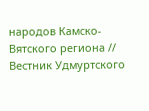народов Камско-Вятского региона // Вестник Удмуртского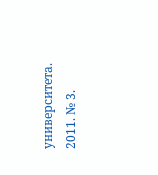университета. 2011. № 3.